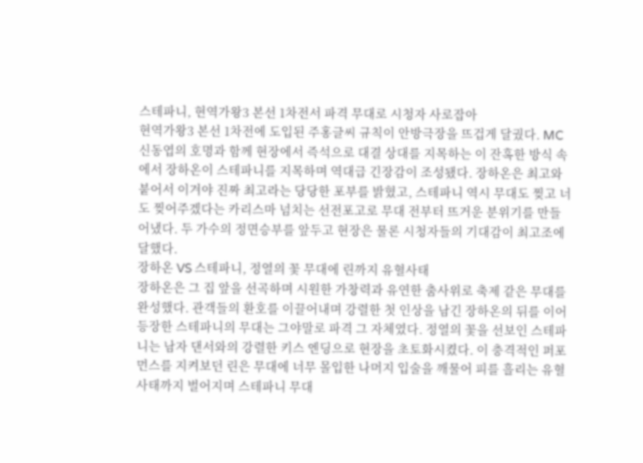스테파니, 현역가왕3 본선 1차전서 파격 무대로 시청자 사로잡아
현역가왕3 본선 1차전에 도입된 주홍글씨 규칙이 안방극장을 뜨겁게 달궜다. MC 신동엽의 호명과 함께 현장에서 즉석으로 대결 상대를 지목하는 이 잔혹한 방식 속에서 장하온이 스테파니를 지목하며 역대급 긴장감이 조성됐다. 장하온은 최고와 붙어서 이겨야 진짜 최고라는 당당한 포부를 밝혔고, 스테파니 역시 무대도 찢고 너도 찢어주겠다는 카리스마 넘치는 선전포고로 무대 전부터 뜨거운 분위기를 만들어냈다. 두 가수의 정면승부를 앞두고 현장은 물론 시청자들의 기대감이 최고조에 달했다.
장하온 VS 스테파니, 정열의 꽃 무대에 린까지 유혈사태
장하온은 그 집 앞을 선곡하며 시원한 가창력과 유연한 춤사위로 축제 같은 무대를 완성했다. 관객들의 환호를 이끌어내며 강렬한 첫 인상을 남긴 장하온의 뒤를 이어 등장한 스테파니의 무대는 그야말로 파격 그 자체였다. 정열의 꽃을 선보인 스테파니는 남자 댄서와의 강렬한 키스 엔딩으로 현장을 초토화시켰다. 이 충격적인 퍼포먼스를 지켜보던 린은 무대에 너무 몰입한 나머지 입술을 깨물어 피를 흘리는 유혈 사태까지 벌어지며 스테파니 무대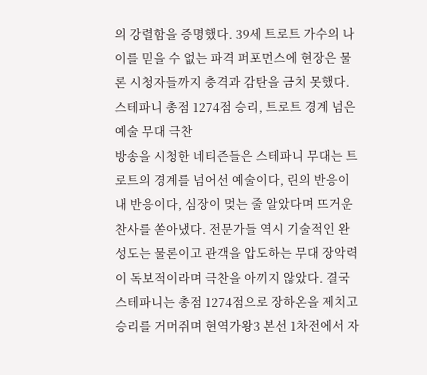의 강렬함을 증명했다. 39세 트로트 가수의 나이를 믿을 수 없는 파격 퍼포먼스에 현장은 물론 시청자들까지 충격과 감탄을 금치 못했다.
스테파니 총점 1274점 승리, 트로트 경계 넘은 예술 무대 극찬
방송을 시청한 네티즌들은 스테파니 무대는 트로트의 경계를 넘어선 예술이다, 린의 반응이 내 반응이다, 심장이 멎는 줄 알았다며 뜨거운 찬사를 쏟아냈다. 전문가들 역시 기술적인 완성도는 물론이고 관객을 압도하는 무대 장악력이 독보적이라며 극찬을 아끼지 않았다. 결국 스테파니는 총점 1274점으로 장하온을 제치고 승리를 거머쥐며 현역가왕3 본선 1차전에서 자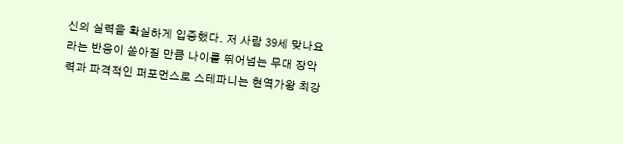신의 실력을 확실하게 입증했다. 저 사람 39세 맞나요라는 반응이 쏟아질 만큼 나이를 뛰어넘는 무대 장악력과 파격적인 퍼포먼스로 스테파니는 현역가왕 최강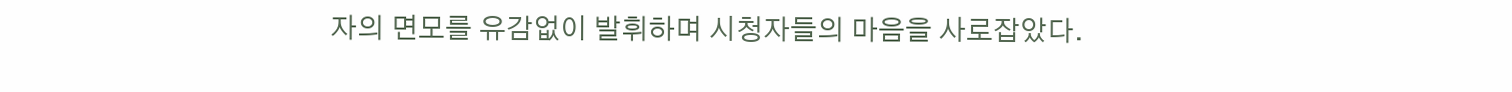자의 면모를 유감없이 발휘하며 시청자들의 마음을 사로잡았다.